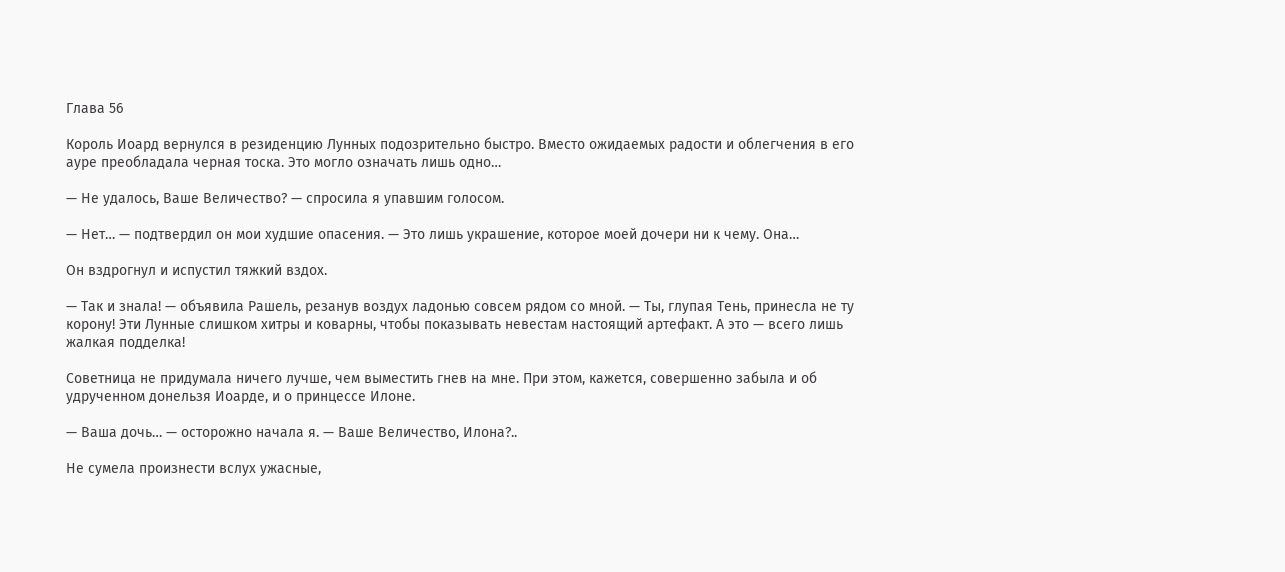Глава 56

Король Иоард вернулся в резиденцию Лунных подозрительно быстро. Вместо ожидаемых радости и облегчения в его ауре преобладала черная тоска. Это могло означать лишь одно…

— Не удалось, Ваше Величество? — спросила я упавшим голосом.

— Нет… — подтвердил он мои худшие опасения. — Это лишь украшение, которое моей дочери ни к чему. Она…

Он вздрогнул и испустил тяжкий вздох.

— Так и знала! — объявила Рашель, резанув воздух ладонью совсем рядом со мной. — Ты, глупая Тень, принесла не ту корону! Эти Лунные слишком хитры и коварны, чтобы показывать невестам настоящий артефакт. А это — всего лишь жалкая подделка!

Советница не придумала ничего лучше, чем выместить гнев на мне. При этом, кажется, совершенно забыла и об удрученном донельзя Иоарде, и о принцессе Илоне.

— Ваша дочь… — осторожно начала я. — Ваше Величество, Илона?..

Не сумела произнести вслух ужасные,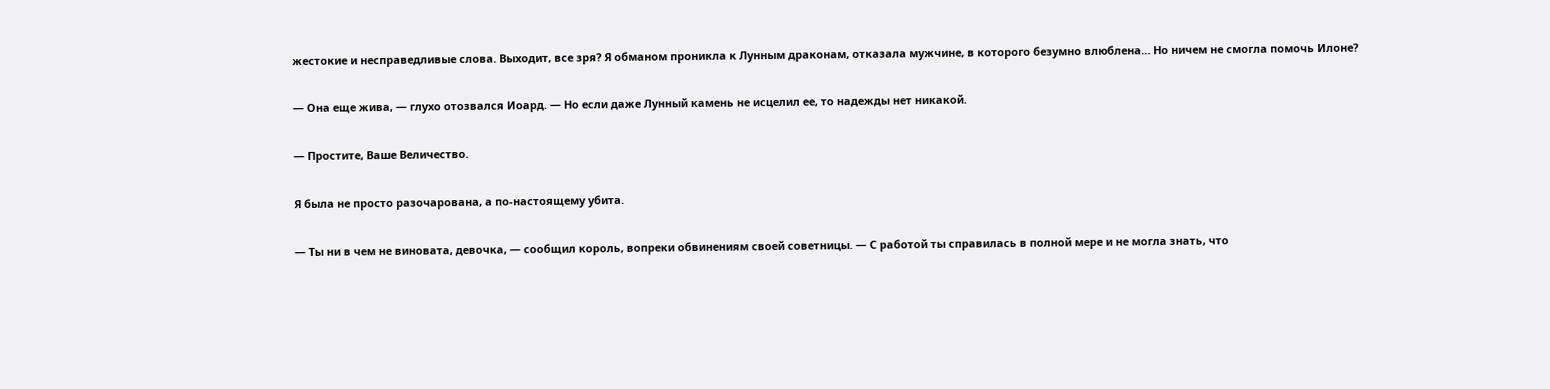жестокие и несправедливые слова. Выходит, все зря? Я обманом проникла к Лунным драконам, отказала мужчине, в которого безумно влюблена… Но ничем не смогла помочь Илоне?

— Она еще жива, — глухо отозвался Иоард. — Но если даже Лунный камень не исцелил ее, то надежды нет никакой.

— Простите, Ваше Величество.

Я была не просто разочарована, а по-настоящему убита.

— Ты ни в чем не виновата, девочка, — сообщил король, вопреки обвинениям своей советницы. — С работой ты справилась в полной мере и не могла знать, что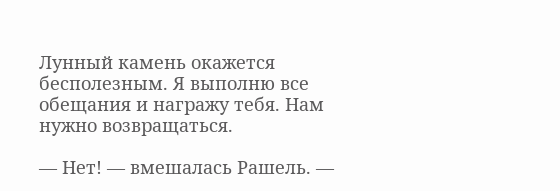Лунный камень окажется бесполезным. Я выполню все обещания и награжу тебя. Нам нужно возвращаться.

— Нет! — вмешалась Рашель. —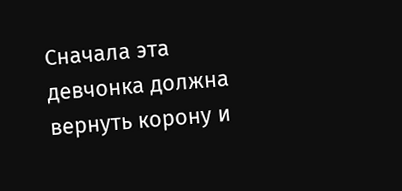Сначала эта девчонка должна вернуть корону и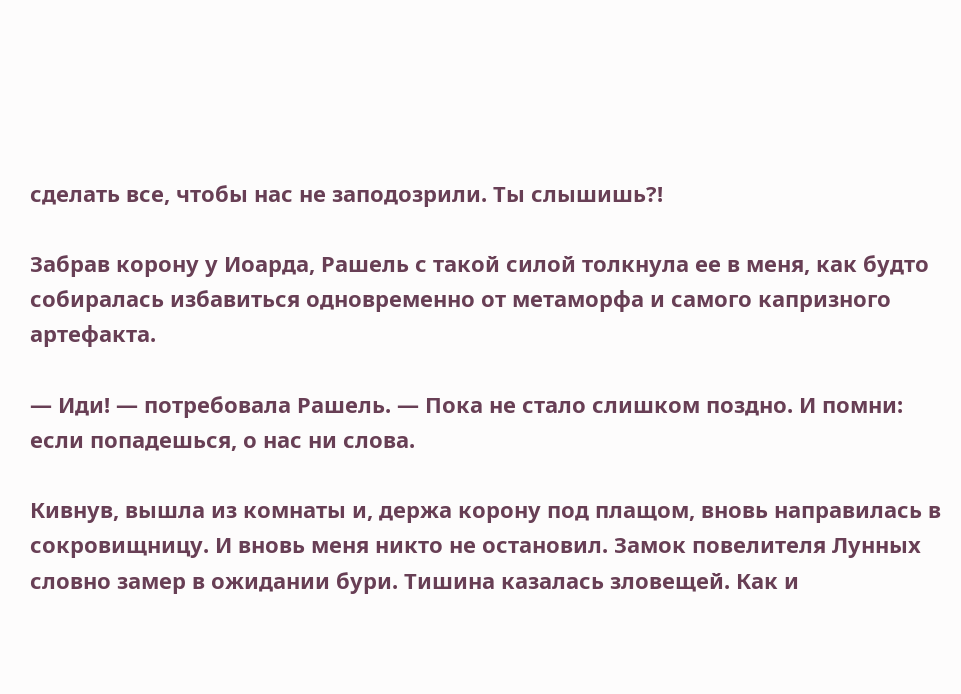сделать все, чтобы нас не заподозрили. Ты слышишь?!

Забрав корону у Иоарда, Рашель с такой силой толкнула ее в меня, как будто собиралась избавиться одновременно от метаморфа и самого капризного артефакта.

— Иди! — потребовала Рашель. — Пока не стало слишком поздно. И помни: если попадешься, о нас ни слова.

Кивнув, вышла из комнаты и, держа корону под плащом, вновь направилась в сокровищницу. И вновь меня никто не остановил. Замок повелителя Лунных словно замер в ожидании бури. Тишина казалась зловещей. Как и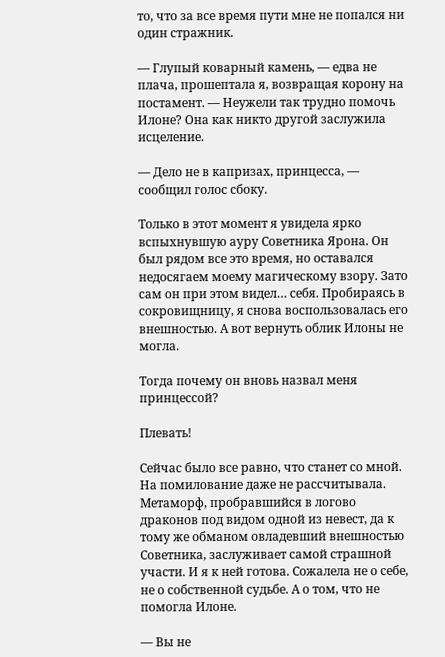то, что за все время пути мне не попался ни один стражник.

— Глупый коварный камень, — едва не плача, прошептала я, возвращая корону на постамент. — Неужели так трудно помочь Илоне? Она как никто другой заслужила исцеление.

— Дело не в капризах, принцесса, — сообщил голос сбоку.

Только в этот момент я увидела ярко вспыхнувшую ауру Советника Ярона. Он был рядом все это время, но оставался недосягаем моему магическому взору. Зато сам он при этом видел… себя. Пробираясь в сокровищницу, я снова воспользовалась его внешностью. А вот вернуть облик Илоны не могла.

Тогда почему он вновь назвал меня принцессой?

Плевать!

Сейчас было все равно, что станет со мной. На помилование даже не рассчитывала. Метаморф, пробравшийся в логово драконов под видом одной из невест, да к тому же обманом овладевший внешностью Советника, заслуживает самой страшной участи. И я к ней готова. Сожалела не о себе, не о собственной судьбе. А о том, что не помогла Илоне.

— Вы не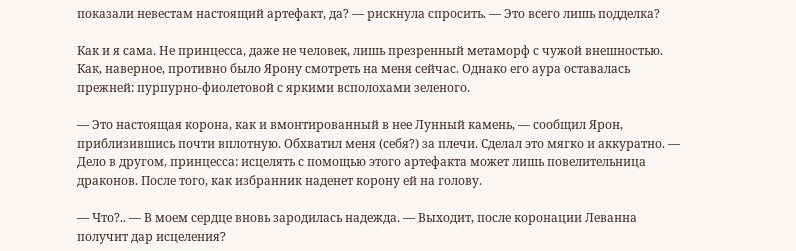показали невестам настоящий артефакт, да? — рискнула спросить. — Это всего лишь подделка?

Как и я сама. Не принцесса, даже не человек, лишь презренный метаморф с чужой внешностью. Как, наверное, противно было Ярону смотреть на меня сейчас. Однако его аура оставалась прежней: пурпурно-фиолетовой с яркими всполохами зеленого.

— Это настоящая корона, как и вмонтированный в нее Лунный камень, — сообщил Ярон, приблизившись почти вплотную. Обхватил меня (себя?) за плечи. Сделал это мягко и аккуратно. — Дело в другом, принцесса: исцелять с помощью этого артефакта может лишь повелительница драконов. После того, как избранник наденет корону ей на голову.

— Что?.. — В моем сердце вновь зародилась надежда. — Выходит, после коронации Леванна получит дар исцеления?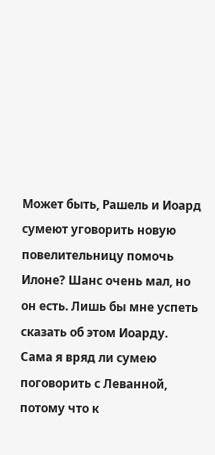Может быть, Рашель и Иоард сумеют уговорить новую повелительницу помочь Илоне? Шанс очень мал, но он есть. Лишь бы мне успеть сказать об этом Иоарду. Сама я вряд ли сумею поговорить с Леванной, потому что к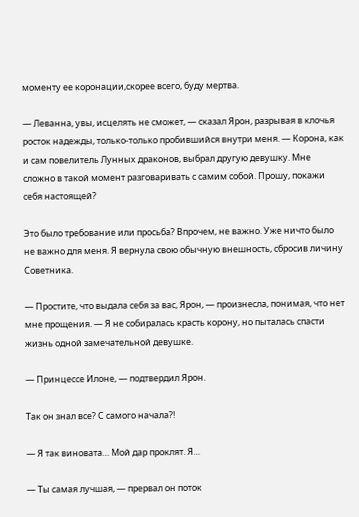моменту ее коронации,скорее всего, буду мертва.

— Леванна, увы, исцелять не сможет, — сказал Ярон, разрывая в клочья росток надежды, только-только пробившийся внутри меня. — Корона, как и сам повелитель Лунных драконов, выбрал другую девушку. Мне сложно в такой момент разговаривать с самим собой. Прошу, покажи себя настоящей?

Это было требование или просьба? Впрочем, не важно. Уже ничто было не важно для меня. Я вернула свою обычную внешность, сбросив личину Советника.

— Простите, что выдала себя за вас, Ярон, — произнесла, понимая, что нет мне прощения. — Я не собиралась красть корону, но пыталась спасти жизнь одной замечательной девушке.

— Принцессе Илоне, — подтвердил Ярон.

Так он знал все? С самого начала?!

— Я так виновата… Мой дар проклят. Я…

— Ты самая лучшая, — прервал он поток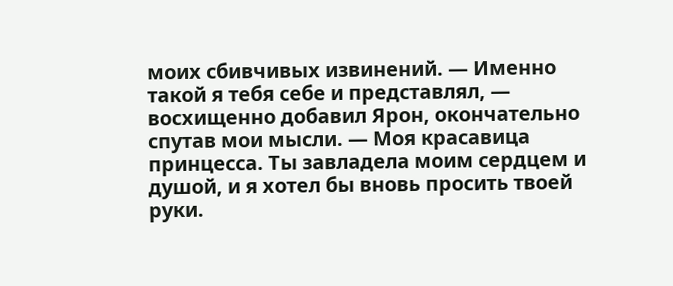моих сбивчивых извинений. — Именно такой я тебя себе и представлял, — восхищенно добавил Ярон, окончательно спутав мои мысли. — Моя красавица принцесса. Ты завладела моим сердцем и душой, и я хотел бы вновь просить твоей руки.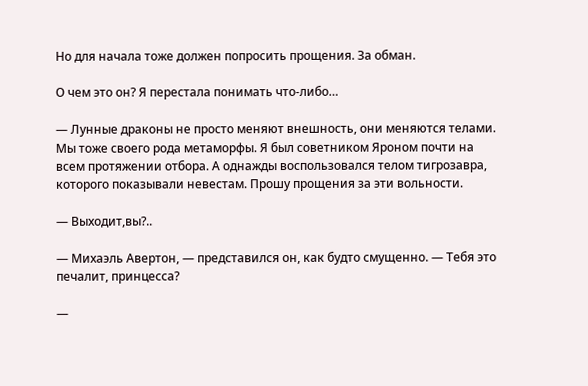Но для начала тоже должен попросить прощения. За обман.

О чем это он? Я перестала понимать что-либо…

— Лунные драконы не просто меняют внешность, они меняются телами. Мы тоже своего рода метаморфы. Я был советником Яроном почти на всем протяжении отбора. А однажды воспользовался телом тигрозавра, которого показывали невестам. Прошу прощения за эти вольности.

— Выходит,вы?..

— Михаэль Авертон, — представился он, как будто смущенно. — Тебя это печалит, принцесса?

—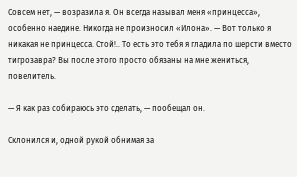Совсем нет, — возразила я. Он всегда называл меня «принцесса», особенно наедине. Никогда не произносил «Илона». — Вот только я никакая не принцесса. Стой!.. То есть это тебя я гладила по шерсти вместо тигрозавра? Вы после этого просто обязаны на мне жениться, повелитель.

— Я как раз собираюсь это сделать, — пообещал он.

Склонился и, одной рукой обнимая за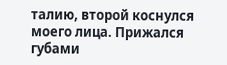талию, второй коснулся моего лица. Прижался губами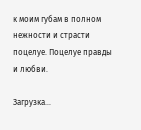к моим губам в полном нежности и страсти поцелуе. Поцелуе правды и любви.

Загрузка...